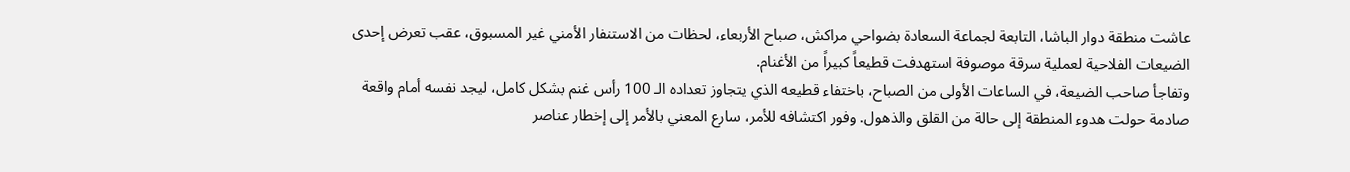عاشت منطقة دوار الباشا، التابعة لجماعة السعادة بضواحي مراكش، صباح الأربعاء، لحظات من الاستنفار الأمني غير المسبوق، عقب تعرض إحدى الضيعات الفلاحية لعملية سرقة موصوفة استهدفت قطيعاً كبيراً من الأغنام.
وتفاجأ صاحب الضيعة، في الساعات الأولى من الصباح، باختفاء قطيعه الذي يتجاوز تعداده الـ 100 رأس غنم بشكل كامل، ليجد نفسه أمام واقعة صادمة حولت هدوء المنطقة إلى حالة من القلق والذهول. وفور اكتشافه للأمر، سارع المعني بالأمر إلى إخطار عناصر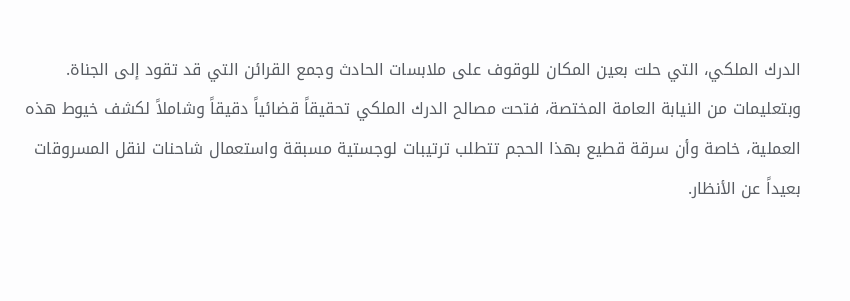الدرك الملكي، التي حلت بعين المكان للوقوف على ملابسات الحادث وجمع القرائن التي قد تقود إلى الجناة.
وبتعليمات من النيابة العامة المختصة، فتحت مصالح الدرك الملكي تحقيقاً قضائياً دقيقاً وشاملاً لكشف خيوط هذه العملية، خاصة وأن سرقة قطيع بهذا الحجم تتطلب ترتيبات لوجستية مسبقة واستعمال شاحنات لنقل المسروقات بعيداً عن الأنظار.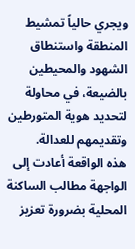ويجري حالياً تمشيط المنطقة واستنطاق الشهود والمحيطين بالضيعة، في محاولة لتحديد هوية المتورطين وتقديمهم للعدالة.
هذه الواقعة أعادت إلى الواجهة مطالب الساكنة المحلية بضرورة تعزيز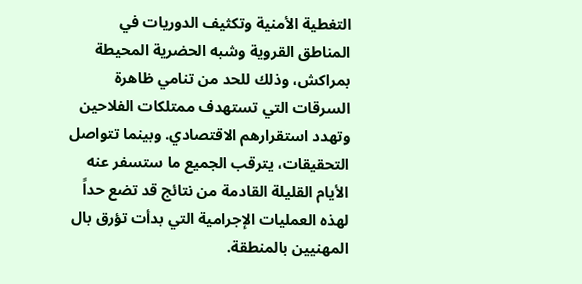التغطية الأمنية وتكثيف الدوريات في المناطق القروية وشبه الحضرية المحيطة بمراكش، وذلك للحد من تنامي ظاهرة السرقات التي تستهدف ممتلكات الفلاحين وتهدد استقرارهم الاقتصادي. وبينما تتواصل التحقيقات، يترقب الجميع ما ستسفر عنه الأيام القليلة القادمة من نتائج قد تضع حداً لهذه العمليات الإجرامية التي بدأت تؤرق بال المهنيين بالمنطقة.